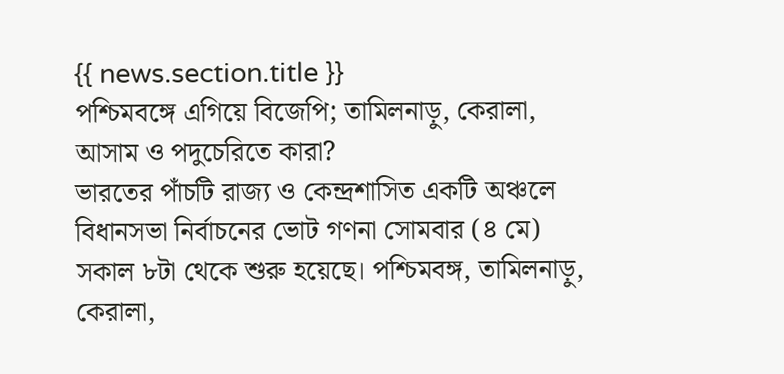{{ news.section.title }}
পশ্চিমবঙ্গে এগিয়ে বিজেপি; তামিলনাড়ু, কেরালা, আসাম ও পদুচেরিতে কারা?
ভারতের পাঁচটি রাজ্য ও কেন্দ্রশাসিত একটি অঞ্চলে বিধানসভা নির্বাচনের ভোট গণনা সোমবার (৪ মে) সকাল ৮টা থেকে শুরু হয়েছে। পশ্চিমবঙ্গ, তামিলনাড়ু, কেরালা,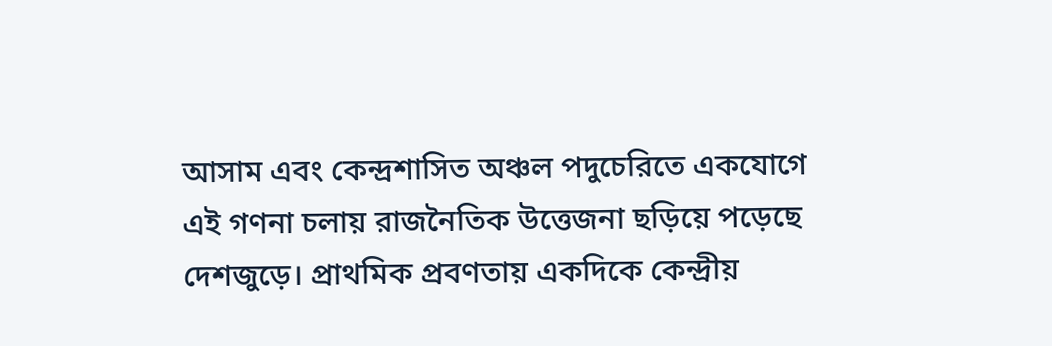আসাম এবং কেন্দ্রশাসিত অঞ্চল পদুচেরিতে একযোগে এই গণনা চলায় রাজনৈতিক উত্তেজনা ছড়িয়ে পড়েছে দেশজুড়ে। প্রাথমিক প্রবণতায় একদিকে কেন্দ্রীয়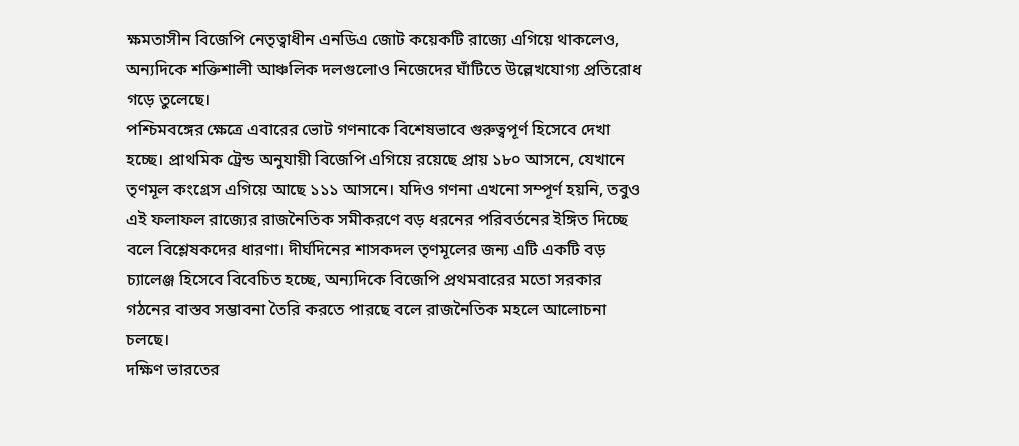ক্ষমতাসীন বিজেপি নেতৃত্বাধীন এনডিএ জোট কয়েকটি রাজ্যে এগিয়ে থাকলেও, অন্যদিকে শক্তিশালী আঞ্চলিক দলগুলোও নিজেদের ঘাঁটিতে উল্লেখযোগ্য প্রতিরোধ গড়ে তুলেছে।
পশ্চিমবঙ্গের ক্ষেত্রে এবারের ভোট গণনাকে বিশেষভাবে গুরুত্বপূর্ণ হিসেবে দেখা হচ্ছে। প্রাথমিক ট্রেন্ড অনুযায়ী বিজেপি এগিয়ে রয়েছে প্রায় ১৮০ আসনে, যেখানে তৃণমূল কংগ্রেস এগিয়ে আছে ১১১ আসনে। যদিও গণনা এখনো সম্পূর্ণ হয়নি, তবুও এই ফলাফল রাজ্যের রাজনৈতিক সমীকরণে বড় ধরনের পরিবর্তনের ইঙ্গিত দিচ্ছে বলে বিশ্লেষকদের ধারণা। দীর্ঘদিনের শাসকদল তৃণমূলের জন্য এটি একটি বড় চ্যালেঞ্জ হিসেবে বিবেচিত হচ্ছে, অন্যদিকে বিজেপি প্রথমবারের মতো সরকার গঠনের বাস্তব সম্ভাবনা তৈরি করতে পারছে বলে রাজনৈতিক মহলে আলোচনা চলছে।
দক্ষিণ ভারতের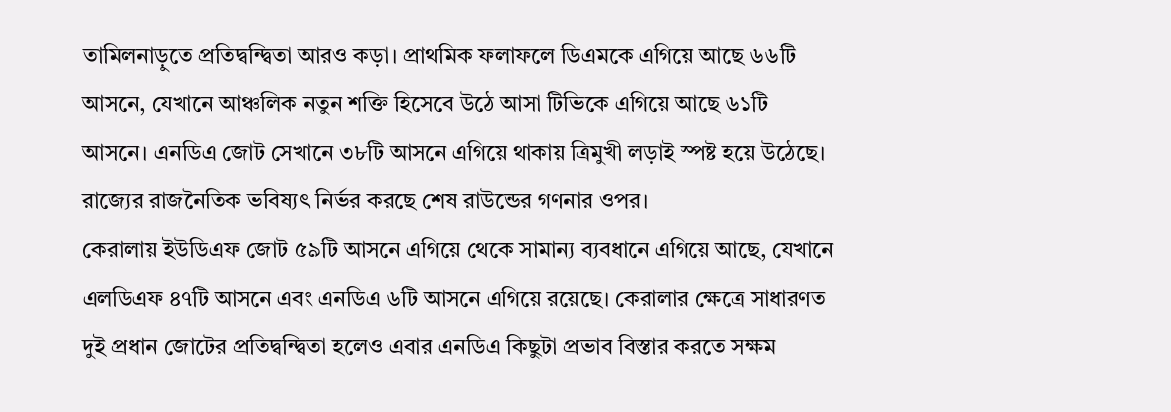তামিলনাড়ুতে প্রতিদ্বন্দ্বিতা আরও কড়া। প্রাথমিক ফলাফলে ডিএমকে এগিয়ে আছে ৬৬টি আসনে, যেখানে আঞ্চলিক নতুন শক্তি হিসেবে উঠে আসা টিভিকে এগিয়ে আছে ৬১টি আসনে। এনডিএ জোট সেখানে ৩৮টি আসনে এগিয়ে থাকায় ত্রিমুখী লড়াই স্পষ্ট হয়ে উঠেছে। রাজ্যের রাজনৈতিক ভবিষ্যৎ নির্ভর করছে শেষ রাউন্ডের গণনার ওপর।
কেরালায় ইউডিএফ জোট ৫৯টি আসনে এগিয়ে থেকে সামান্য ব্যবধানে এগিয়ে আছে, যেখানে এলডিএফ ৪৭টি আসনে এবং এনডিএ ৬টি আসনে এগিয়ে রয়েছে। কেরালার ক্ষেত্রে সাধারণত দুই প্রধান জোটের প্রতিদ্বন্দ্বিতা হলেও এবার এনডিএ কিছুটা প্রভাব বিস্তার করতে সক্ষম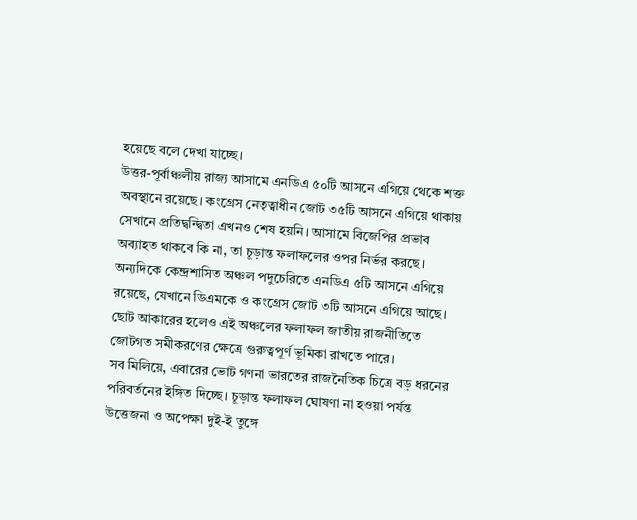হয়েছে বলে দেখা যাচ্ছে।
উত্তর-পূর্বাঞ্চলীয় রাজ্য আসামে এনডিএ ৫০টি আসনে এগিয়ে থেকে শক্ত অবস্থানে রয়েছে। কংগ্রেস নেতৃত্বাধীন জোট ৩৫টি আসনে এগিয়ে থাকায় সেখানে প্রতিদ্বন্দ্বিতা এখনও শেষ হয়নি। আসামে বিজেপির প্রভাব অব্যাহত থাকবে কি না, তা চূড়ান্ত ফলাফলের ওপর নির্ভর করছে।
অন্যদিকে কেন্দ্রশাসিত অঞ্চল পদুচেরিতে এনডিএ ৫টি আসনে এগিয়ে রয়েছে, যেখানে ডিএমকে ও কংগ্রেস জোট ৩টি আসনে এগিয়ে আছে। ছোট আকারের হলেও এই অঞ্চলের ফলাফল জাতীয় রাজনীতিতে জোটগত সমীকরণের ক্ষেত্রে গুরুত্বপূর্ণ ভূমিকা রাখতে পারে।
সব মিলিয়ে, এবারের ভোট গণনা ভারতের রাজনৈতিক চিত্রে বড় ধরনের পরিবর্তনের ইঙ্গিত দিচ্ছে। চূড়ান্ত ফলাফল ঘোষণা না হওয়া পর্যন্ত উত্তেজনা ও অপেক্ষা দুই-ই তুঙ্গে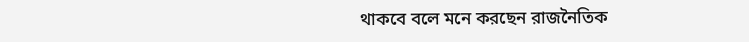থাকবে বলে মনে করছেন রাজনৈতিক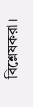বিশ্লেষকরা।